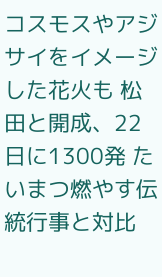コスモスやアジサイをイメージした花火も 松田と開成、22日に1300発 たいまつ燃やす伝統行事と対比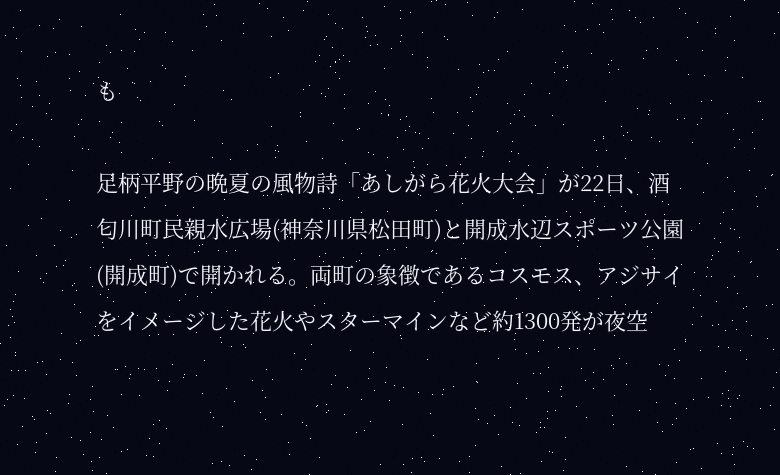も

足柄平野の晩夏の風物詩「あしがら花火大会」が22日、酒匂川町民親水広場(神奈川県松田町)と開成水辺スポーツ公園(開成町)で開かれる。両町の象徴であるコスモス、アジサイをイメージした花火やスターマインなど約1300発が夜空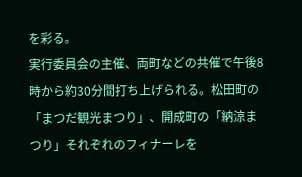を彩る。
実行委員会の主催、両町などの共催で午後8時から約30分間打ち上げられる。松田町の「まつだ観光まつり」、開成町の「納涼まつり」それぞれのフィナーレを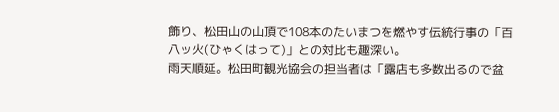飾り、松田山の山頂で108本のたいまつを燃やす伝統行事の「百八ッ火(ひゃくはって)」との対比も趣深い。
雨天順延。松田町観光協会の担当者は「露店も多数出るので盆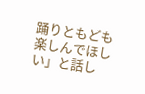踊りともども楽しんでほしい」と話し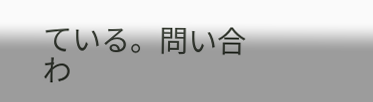ている。問い合わ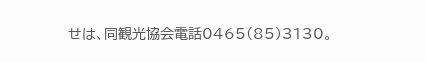せは、同観光協会電話0465(85)3130。